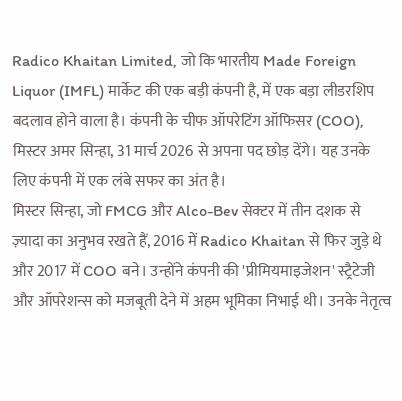Radico Khaitan Limited, जो कि भारतीय Made Foreign Liquor (IMFL) मार्केट की एक बड़ी कंपनी है, में एक बड़ा लीडरशिप बदलाव होने वाला है। कंपनी के चीफ ऑपरेटिंग ऑफिसर (COO), मिस्टर अमर सिन्हा, 31 मार्च 2026 से अपना पद छोड़ देंगे। यह उनके लिए कंपनी में एक लंबे सफर का अंत है।
मिस्टर सिन्हा, जो FMCG और Alco-Bev सेक्टर में तीन दशक से ज़्यादा का अनुभव रखते हैं, 2016 में Radico Khaitan से फिर जुड़े थे और 2017 में COO बने। उन्होंने कंपनी की 'प्रीमियमाइजेशन' स्ट्रैटेजी और ऑपरेशन्स को मजबूती देने में अहम भूमिका निभाई थी। उनके नेतृत्व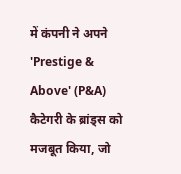में कंपनी ने अपने 'Prestige & Above' (P&A) कैटेगरी के ब्रांड्स को मजबूत किया, जो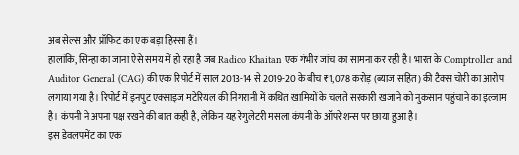अब सेल्स और प्रॉफिट का एक बड़ा हिस्सा हैं।
हालांकि, सिन्हा का जाना ऐसे समय में हो रहा है जब Radico Khaitan एक गंभीर जांच का सामना कर रही है। भारत के Comptroller and Auditor General (CAG) की एक रिपोर्ट में साल 2013-14 से 2019-20 के बीच ₹1,078 करोड़ (ब्याज सहित) की टैक्स चोरी का आरोप लगाया गया है। रिपोर्ट में इनपुट एक्साइज मटेरियल की निगरानी में कथित खामियों के चलते सरकारी खजाने को नुकसान पहुंचाने का इल्जाम है। कंपनी ने अपना पक्ष रखने की बात कही है, लेकिन यह रेगुलेटरी मसला कंपनी के ऑपरेशन्स पर छाया हुआ है।
इस डेवलपमेंट का एक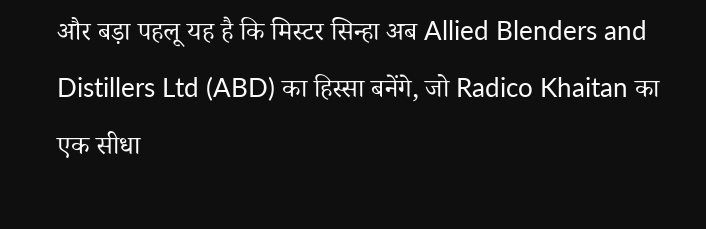और बड़ा पहलू यह है कि मिस्टर सिन्हा अब Allied Blenders and Distillers Ltd (ABD) का हिस्सा बनेंगे, जो Radico Khaitan का एक सीधा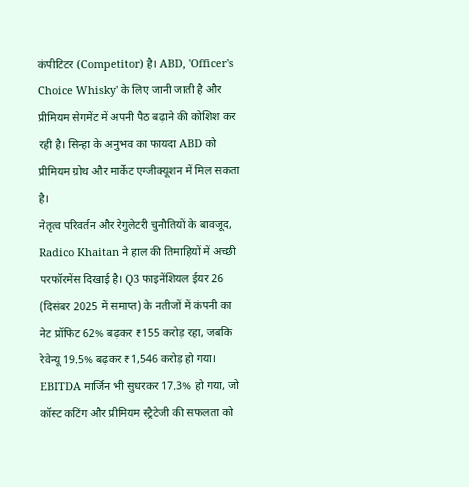कंपीटिटर (Competitor) है। ABD, 'Officer's Choice Whisky' के लिए जानी जाती है और प्रीमियम सेगमेंट में अपनी पैठ बढ़ाने की कोशिश कर रही है। सिन्हा के अनुभव का फायदा ABD को प्रीमियम ग्रोथ और मार्केट एग्जीक्यूशन में मिल सकता है।
नेतृत्व परिवर्तन और रेगुलेटरी चुनौतियों के बावजूद, Radico Khaitan ने हाल की तिमाहियों में अच्छी परफॉरमेंस दिखाई है। Q3 फाइनेंशियल ईयर 26 (दिसंबर 2025 में समाप्त) के नतीजों में कंपनी का नेट प्रॉफिट 62% बढ़कर ₹155 करोड़ रहा, जबकि रेवेन्यू 19.5% बढ़कर ₹1,546 करोड़ हो गया। EBITDA मार्जिन भी सुधरकर 17.3% हो गया, जो कॉस्ट कटिंग और प्रीमियम स्ट्रैटेजी की सफलता को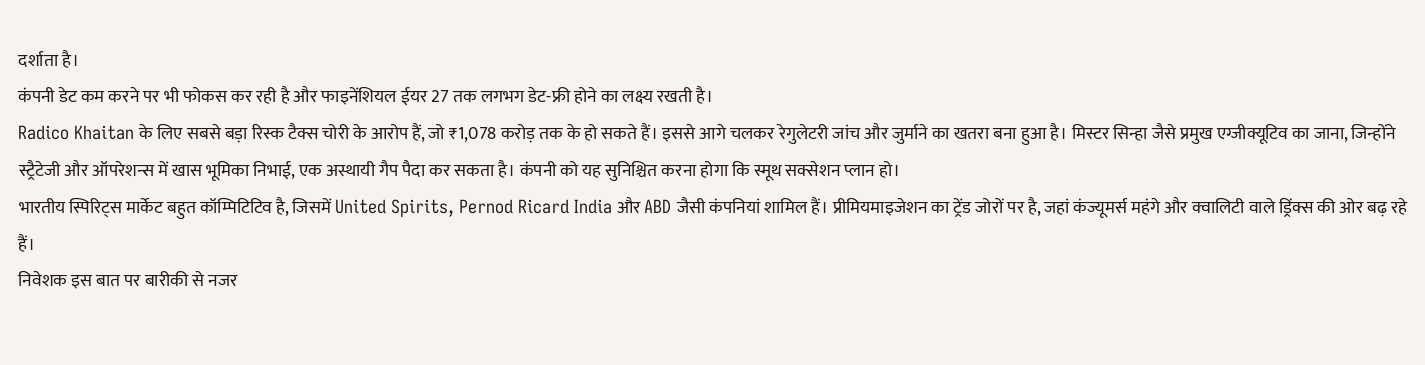दर्शाता है।
कंपनी डेट कम करने पर भी फोकस कर रही है और फाइनेंशियल ईयर 27 तक लगभग डेट-फ्री होने का लक्ष्य रखती है।
Radico Khaitan के लिए सबसे बड़ा रिस्क टैक्स चोरी के आरोप हैं, जो ₹1,078 करोड़ तक के हो सकते हैं। इससे आगे चलकर रेगुलेटरी जांच और जुर्माने का खतरा बना हुआ है। मिस्टर सिन्हा जैसे प्रमुख एग्जीक्यूटिव का जाना, जिन्होंने स्ट्रैटेजी और ऑपरेशन्स में खास भूमिका निभाई, एक अस्थायी गैप पैदा कर सकता है। कंपनी को यह सुनिश्चित करना होगा कि स्मूथ सक्सेशन प्लान हो।
भारतीय स्पिरिट्स मार्केट बहुत कॉम्पिटिटिव है, जिसमें United Spirits, Pernod Ricard India और ABD जैसी कंपनियां शामिल हैं। प्रीमियमाइजेशन का ट्रेंड जोरों पर है, जहां कंज्यूमर्स महंगे और क्वालिटी वाले ड्रिंक्स की ओर बढ़ रहे हैं।
निवेशक इस बात पर बारीकी से नजर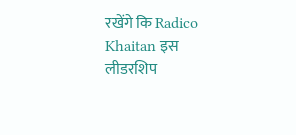रखेंगे कि Radico Khaitan इस लीडरशिप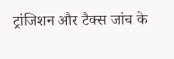ट्रांजिशन और टैक्स जांच के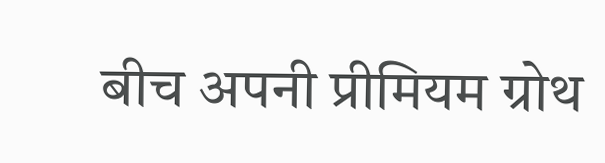बीच अपनी प्रीमियम ग्रोथ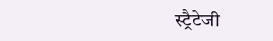स्ट्रैटेजी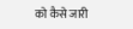को कैसे जारी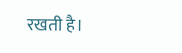रखती है।